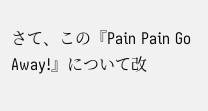さて、この『Pain Pain Go Away!』について改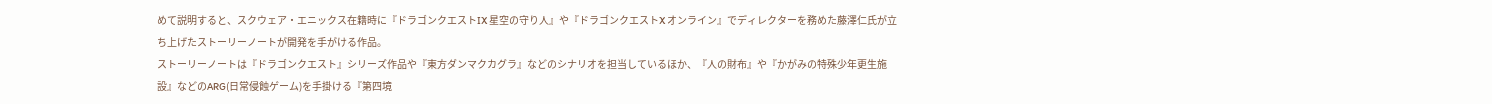めて説明すると、スクウェア・エニックス在籍時に『ドラゴンクエストIX 星空の守り人』や『ドラゴンクエストX オンライン』でディレクターを務めた藤澤仁氏が立ち上げたストーリーノートが開発を手がける作品。
ストーリーノートは『ドラゴンクエスト』シリーズ作品や『東方ダンマクカグラ』などのシナリオを担当しているほか、『人の財布』や『かがみの特殊少年更生施設』などのARG(日常侵蝕ゲーム)を手掛ける『第四境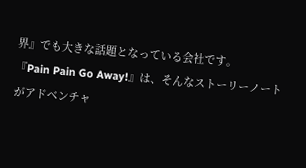界』でも大きな話題となっている会社です。
『Pain Pain Go Away!』は、そんなストーリーノートがアドベンチャ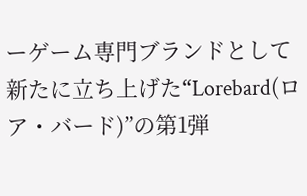ーゲーム専門ブランドとして新たに立ち上げた“Lorebard(ロア・バード)”の第1弾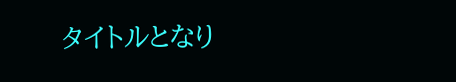タイトルとなり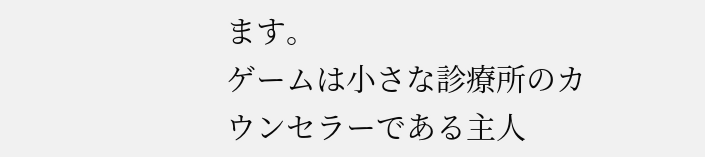ます。
ゲームは小さな診療所のカウンセラーである主人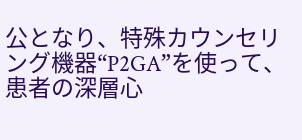公となり、特殊カウンセリング機器“P2GA”を使って、患者の深層心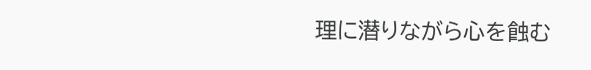理に潜りながら心を蝕む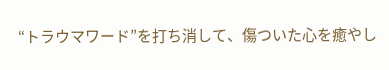“トラウマワード”を打ち消して、傷ついた心を癒やし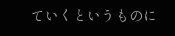ていくというものに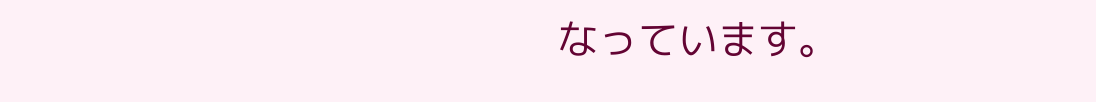なっています。